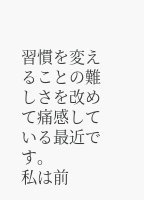習慣を変えることの難しさを改めて痛感している最近です。
私は前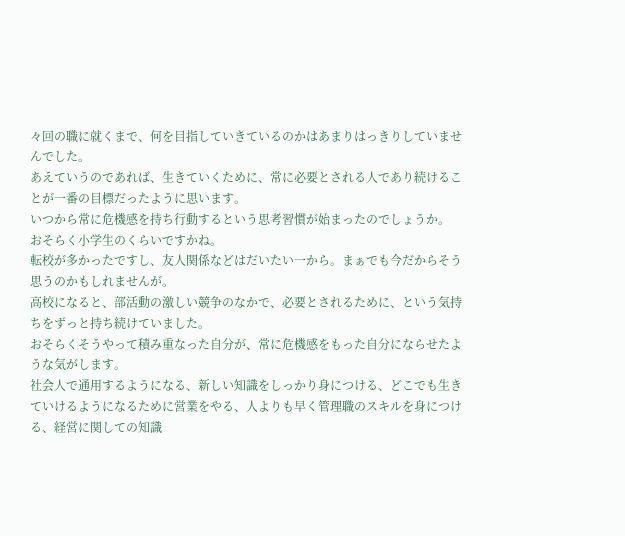々回の職に就くまで、何を目指していきているのかはあまりはっきりしていませんでした。
あえていうのであれば、生きていくために、常に必要とされる人であり続けることが一番の目標だったように思います。
いつから常に危機感を持ち行動するという思考習慣が始まったのでしょうか。
おそらく小学生のくらいですかね。
転校が多かったですし、友人関係などはだいたい一から。まぁでも今だからそう思うのかもしれませんが。
高校になると、部活動の激しい競争のなかで、必要とされるために、という気持ちをずっと持ち続けていました。
おそらくそうやって積み重なった自分が、常に危機感をもった自分にならせたような気がします。
社会人で通用するようになる、新しい知識をしっかり身につける、どこでも生きていけるようになるために営業をやる、人よりも早く管理職のスキルを身につける、経営に関しての知識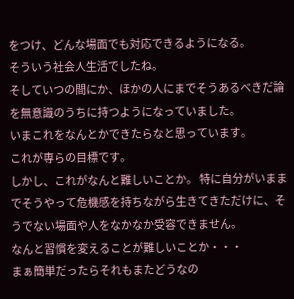をつけ、どんな場面でも対応できるようになる。
そういう社会人生活でしたね。
そしていつの間にか、ほかの人にまでそうあるべきだ論を無意識のうちに持つようになっていました。
いまこれをなんとかできたらなと思っています。
これが専らの目標です。
しかし、これがなんと難しいことか。 特に自分がいままでそうやって危機感を持ちながら生きてきただけに、そうでない場面や人をなかなか受容できません。
なんと習慣を変えることが難しいことか・・・
まぁ簡単だったらそれもまたどうなの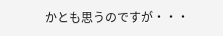かとも思うのですが・・・